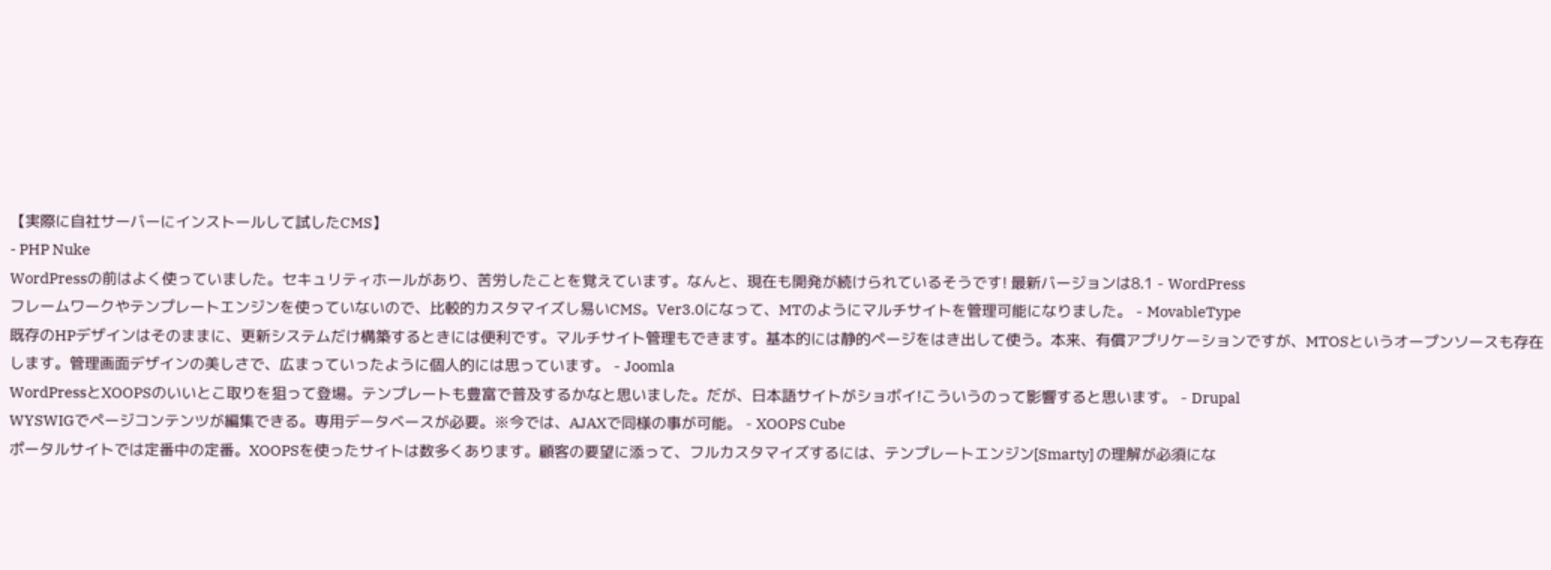【実際に自社サーバーにインストールして試したCMS】
- PHP Nuke
WordPressの前はよく使っていました。セキュリティホールがあり、苦労したことを覚えています。なんと、現在も開発が続けられているそうです! 最新バージョンは8.1 - WordPress
フレームワークやテンプレートエンジンを使っていないので、比較的カスタマイズし易いCMS。Ver3.0になって、MTのようにマルチサイトを管理可能になりました。 - MovableType
既存のHPデザインはそのままに、更新システムだけ構築するときには便利です。マルチサイト管理もできます。基本的には静的ページをはき出して使う。本来、有償アプリケーションですが、MTOSというオープンソースも存在します。管理画面デザインの美しさで、広まっていったように個人的には思っています。 - Joomla
WordPressとXOOPSのいいとこ取りを狙って登場。テンプレートも豊富で普及するかなと思いました。だが、日本語サイトがショボイ!こういうのって影響すると思います。 - Drupal
WYSWIGでページコンテンツが編集できる。専用データベースが必要。※今では、AJAXで同様の事が可能。 - XOOPS Cube
ポータルサイトでは定番中の定番。XOOPSを使ったサイトは数多くあります。顧客の要望に添って、フルカスタマイズするには、テンプレートエンジン[Smarty] の理解が必須にな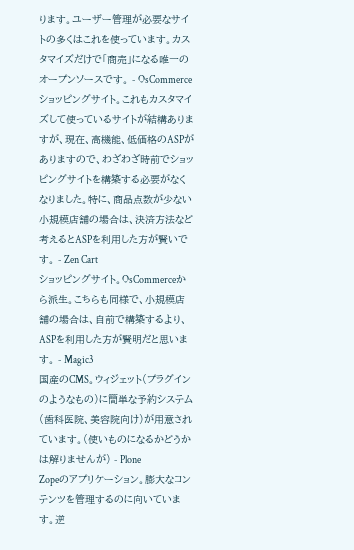ります。ユーザー管理が必要なサイトの多くはこれを使っています。カスタマイズだけで「商売」になる唯一のオープンソースです。 - OsCommerce
ショッピングサイト。これもカスタマイズして使っているサイトが結構ありますが、現在、高機能、低価格のASPがありますので、わざわざ時前でショッピングサイトを構築する必要がなくなりました。特に、商品点数が少ない小規模店舗の場合は、決済方法など考えるとASPを利用した方が賢いです。 - Zen Cart
ショッピングサイト。OsCommerceから派生。こちらも同様で、小規模店舗の場合は、自前で構築するより、ASPを利用した方が賢明だと思います。 - Magic3
国産のCMS。ウィジェット(プラグインのようなもの)に簡単な予約システム(歯科医院、美容院向け)が用意されています。(使いものになるかどうかは解りませんが) - Plone
Zopeのアプリケーション。膨大なコンテンツを管理するのに向いています。逆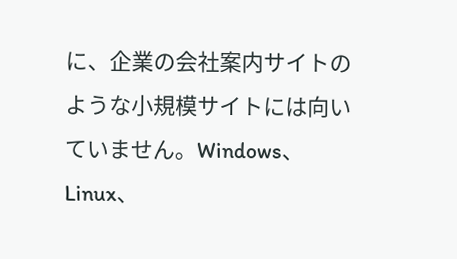に、企業の会社案内サイトのような小規模サイトには向いていません。Windows、Linux、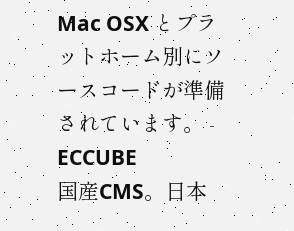Mac OSX とプラットホーム別にソースコードが準備されています。 - ECCUBE
国産CMS。日本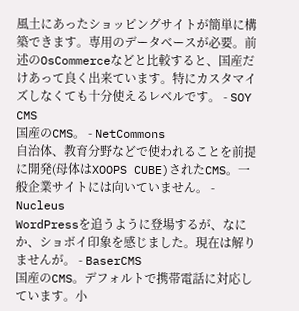風土にあったショッピングサイトが簡単に構築できます。専用のデータベースが必要。前述のOsCommerceなどと比較すると、国産だけあって良く出来ています。特にカスタマイズしなくても十分使えるレベルです。 - SOY CMS
国産のCMS。 - NetCommons
自治体、教育分野などで使われることを前提に開発(母体はXOOPS CUBE)されたCMS。一般企業サイトには向いていません。 - Nucleus
WordPressを追うように登場するが、なにか、ショボイ印象を感じました。現在は解りませんが。 - BaserCMS
国産のCMS。デフォルトで携帯電話に対応しています。小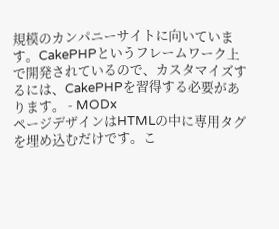規模のカンパニーサイトに向いています。CakePHPというフレームワーク上で開発されているので、カスタマイズするには、CakePHPを習得する必要があります。 - MODx
ページデザインはHTMLの中に専用タグを埋め込むだけです。こ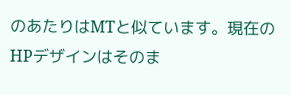のあたりはMTと似ています。現在のHPデザインはそのま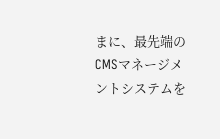まに、最先端のCMSマネージメントシステムを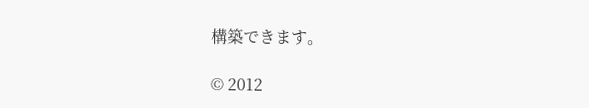構築できます。

© 2012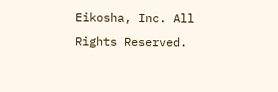Eikosha, Inc. All Rights Reserved.